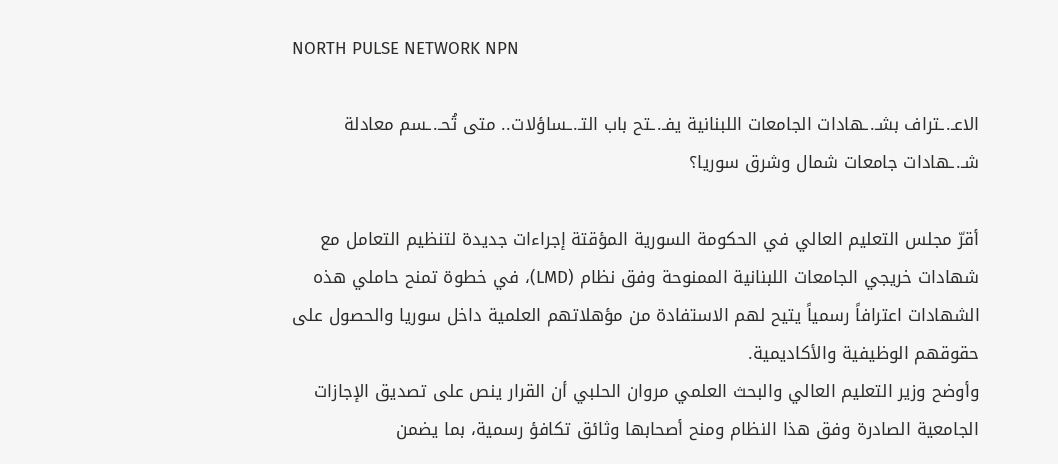NORTH PULSE NETWORK NPN

الاعـ.ـتراف بشـ.ـهادات الجامعات اللبنانية يفـ.ـتح باب التـ.ـساؤلات.. متى تُحـ.ـسم معادلة شـ.ـهادات جامعات شمال وشرق سوريا؟

أقرّ مجلس التعليم العالي في الحكومة السورية المؤقتة إجراءات جديدة لتنظيم التعامل مع شهادات خريجي الجامعات اللبنانية الممنوحة وفق نظام (LMD)، في خطوة تمنح حاملي هذه الشهادات اعترافاً رسمياً يتيح لهم الاستفادة من مؤهلاتهم العلمية داخل سوريا والحصول على حقوقهم الوظيفية والأكاديمية.
وأوضح وزير التعليم العالي والبحث العلمي مروان الحلبي أن القرار ينص على تصديق الإجازات الجامعية الصادرة وفق هذا النظام ومنح أصحابها وثائق تكافؤ رسمية، بما يضمن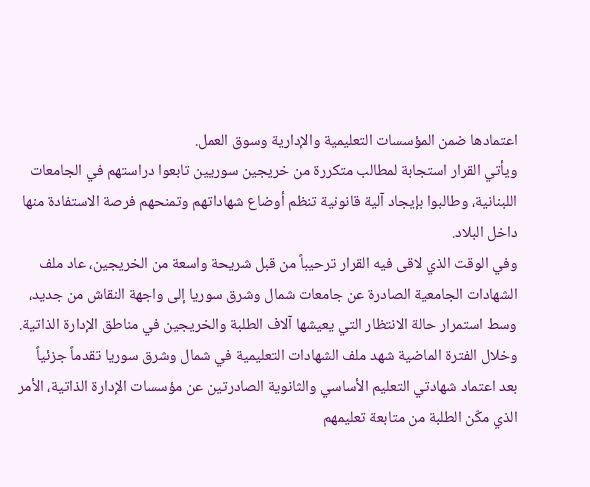اعتمادها ضمن المؤسسات التعليمية والإدارية وسوق العمل.
ويأتي القرار استجابة لمطالب متكررة من خريجين سوريين تابعوا دراستهم في الجامعات اللبنانية، وطالبوا بإيجاد آلية قانونية تنظم أوضاع شهاداتهم وتمنحهم فرصة الاستفادة منها داخل البلاد.
وفي الوقت الذي لاقى فيه القرار ترحيباً من قبل شريحة واسعة من الخريجين، عاد ملف الشهادات الجامعية الصادرة عن جامعات شمال وشرق سوريا إلى واجهة النقاش من جديد، وسط استمرار حالة الانتظار التي يعيشها آلاف الطلبة والخريجين في مناطق الإدارة الذاتية.
وخلال الفترة الماضية شهد ملف الشهادات التعليمية في شمال وشرق سوريا تقدماً جزئياً بعد اعتماد شهادتي التعليم الأساسي والثانوية الصادرتين عن مؤسسات الإدارة الذاتية، الأمر الذي مكّن الطلبة من متابعة تعليمهم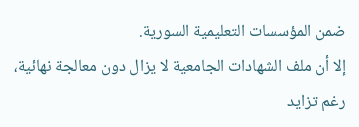ضمن المؤسسات التعليمية السورية.
إلا أن ملف الشهادات الجامعية لا يزال دون معالجة نهائية، رغم تزايد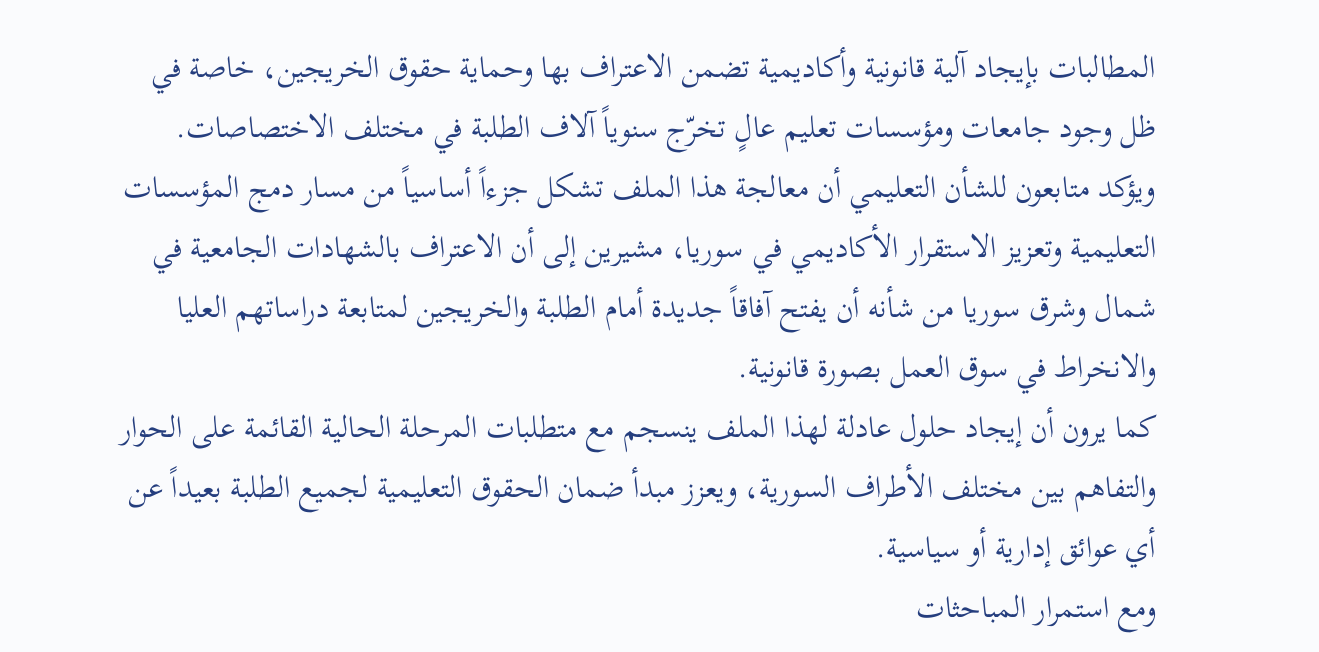المطالبات بإيجاد آلية قانونية وأكاديمية تضمن الاعتراف بها وحماية حقوق الخريجين، خاصة في ظل وجود جامعات ومؤسسات تعليم عالٍ تخرّج سنوياً آلاف الطلبة في مختلف الاختصاصات.
ويؤكد متابعون للشأن التعليمي أن معالجة هذا الملف تشكل جزءاً أساسياً من مسار دمج المؤسسات التعليمية وتعزيز الاستقرار الأكاديمي في سوريا، مشيرين إلى أن الاعتراف بالشهادات الجامعية في شمال وشرق سوريا من شأنه أن يفتح آفاقاً جديدة أمام الطلبة والخريجين لمتابعة دراساتهم العليا والانخراط في سوق العمل بصورة قانونية.
كما يرون أن إيجاد حلول عادلة لهذا الملف ينسجم مع متطلبات المرحلة الحالية القائمة على الحوار والتفاهم بين مختلف الأطراف السورية، ويعزز مبدأ ضمان الحقوق التعليمية لجميع الطلبة بعيداً عن أي عوائق إدارية أو سياسية.
ومع استمرار المباحثات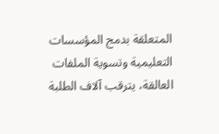المتعلقة بدمج المؤسسات التعليمية وتسوية الملفات العالقة، يترقب آلاف الطلبة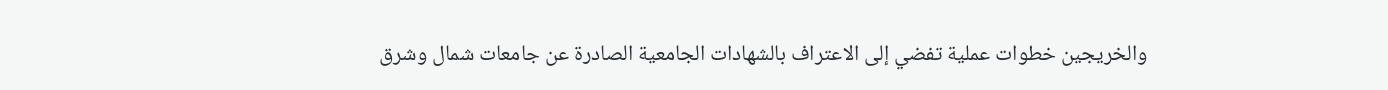والخريجين خطوات عملية تفضي إلى الاعتراف بالشهادات الجامعية الصادرة عن جامعات شمال وشرق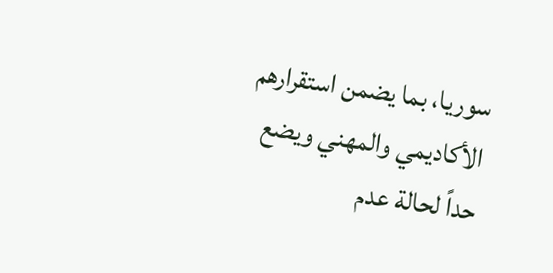سوريا، بما يضمن استقرارهم الأكاديمي والمهني ويضع حداً لحالة عدم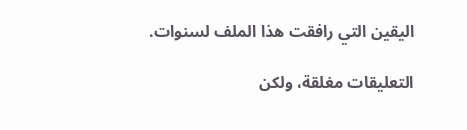اليقين التي رافقت هذا الملف لسنوات.

التعليقات مغلقة، ولكن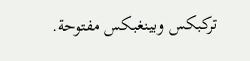تركبكس وبينغبكس مفتوحة.